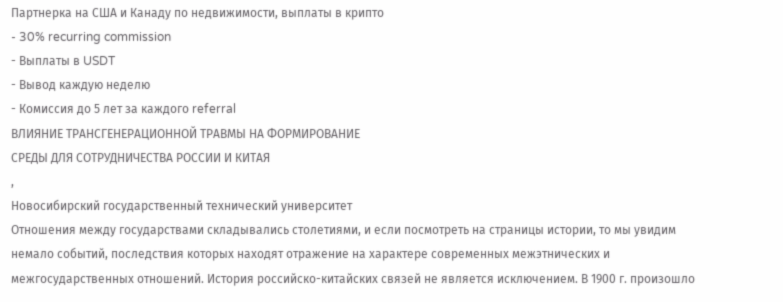Партнерка на США и Канаду по недвижимости, выплаты в крипто
- 30% recurring commission
- Выплаты в USDT
- Вывод каждую неделю
- Комиссия до 5 лет за каждого referral
ВЛИЯНИЕ ТРАНСГЕНЕРАЦИОННОЙ ТРАВМЫ НА ФОРМИРОВАНИЕ
СРЕДЫ ДЛЯ СОТРУДНИЧЕСТВА РОССИИ И КИТАЯ
,
Новосибирский государственный технический университет
Отношения между государствами складывались столетиями, и если посмотреть на страницы истории, то мы увидим немало событий, последствия которых находят отражение на характере современных межэтнических и межгосударственных отношений. История российско-китайских связей не является исключением. В 1900 г. произошло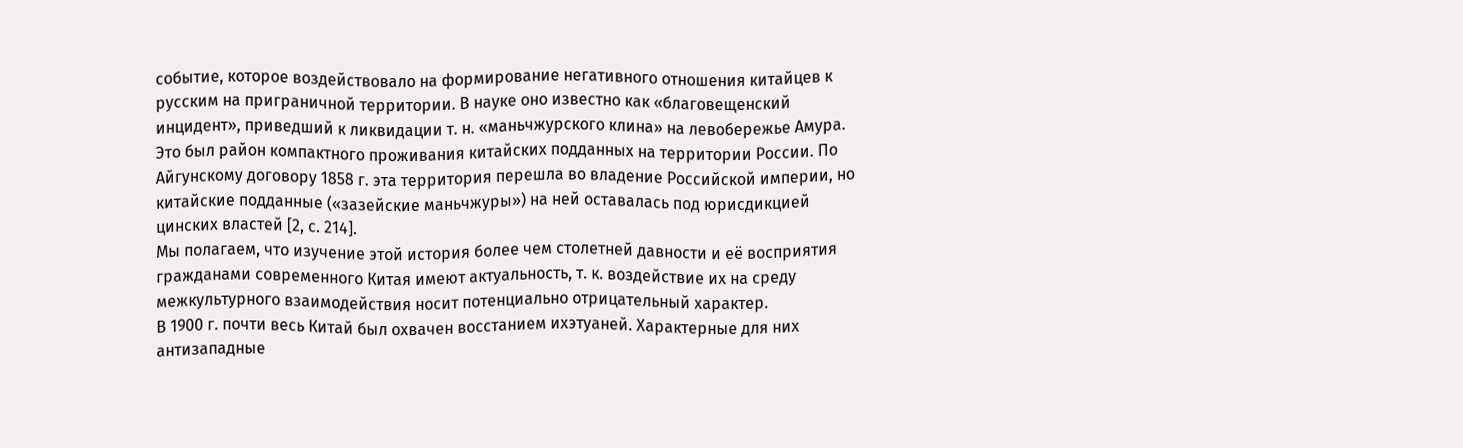событие, которое воздействовало на формирование негативного отношения китайцев к русским на приграничной территории. В науке оно известно как «благовещенский инцидент», приведший к ликвидации т. н. «маньчжурского клина» на левобережье Амура. Это был район компактного проживания китайских подданных на территории России. По Айгунскому договору 1858 г. эта территория перешла во владение Российской империи, но китайские подданные («зазейские маньчжуры») на ней оставалась под юрисдикцией цинских властей [2, с. 214].
Мы полагаем, что изучение этой история более чем столетней давности и её восприятия гражданами современного Китая имеют актуальность, т. к. воздействие их на среду межкультурного взаимодействия носит потенциально отрицательный характер.
В 1900 г. почти весь Китай был охвачен восстанием ихэтуаней. Характерные для них антизападные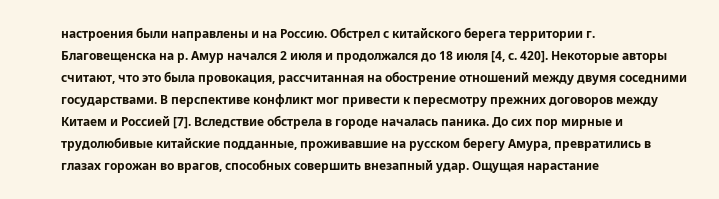настроения были направлены и на Россию. Обстрел с китайского берега территории г. Благовещенска на р. Амур начался 2 июля и продолжался до 18 июля [4, с. 420]. Некоторые авторы считают, что это была провокация, рассчитанная на обострение отношений между двумя соседними государствами. В перспективе конфликт мог привести к пересмотру прежних договоров между Китаем и Россией [7]. Вследствие обстрела в городе началась паника. До сих пор мирные и трудолюбивые китайские подданные, проживавшие на русском берегу Амура, превратились в глазах горожан во врагов, способных совершить внезапный удар. Ощущая нарастание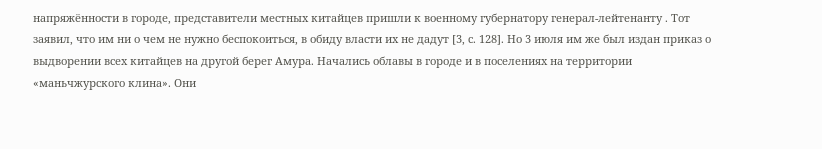напряжённости в городе, представители местных китайцев пришли к военному губернатору генерал-лейтенанту . Тот заявил, что им ни о чем не нужно беспокоиться, в обиду власти их не дадут [3, с. 128]. Но 3 июля им же был издан приказ о выдворении всех китайцев на другой берег Амура. Начались облавы в городе и в поселениях на территории «маньчжурского клина». Они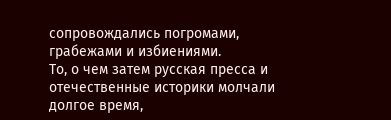сопровождались погромами, грабежами и избиениями.
То, о чем затем русская пресса и отечественные историки молчали долгое время,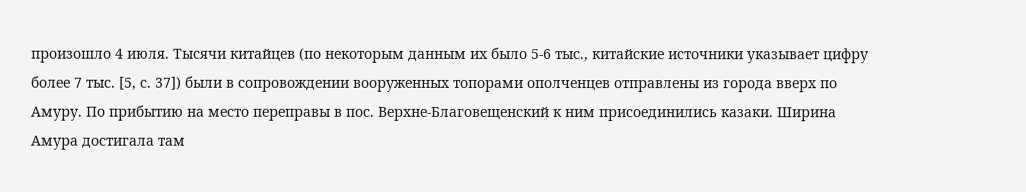произошло 4 июля. Тысячи китайцев (по некоторым данным их было 5-6 тыс., китайские источники указывает цифру более 7 тыс. [5, с. 37]) были в сопровождении вооруженных топорами ополченцев отправлены из города вверх по Амуру. По прибытию на место переправы в пос. Верхне-Благовещенский к ним присоединились казаки. Ширина Амура достигала там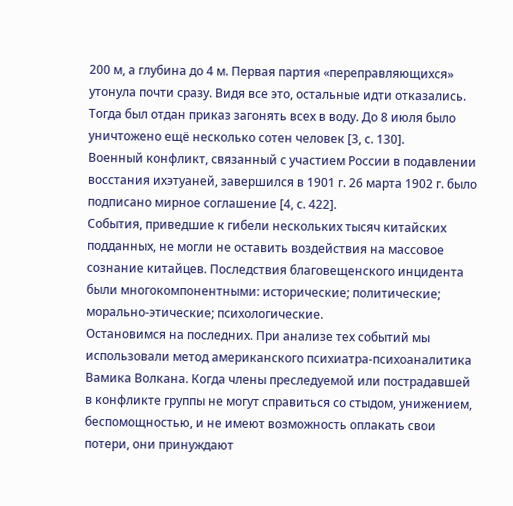200 м, а глубина до 4 м. Первая партия «переправляющихся» утонула почти сразу. Видя все это, остальные идти отказались. Тогда был отдан приказ загонять всех в воду. До 8 июля было уничтожено ещё несколько сотен человек [3, с. 130].
Военный конфликт, связанный с участием России в подавлении восстания ихэтуаней, завершился в 1901 г. 26 марта 1902 г. было подписано мирное соглашение [4, с. 422].
События, приведшие к гибели нескольких тысяч китайских подданных, не могли не оставить воздействия на массовое сознание китайцев. Последствия благовещенского инцидента были многокомпонентными: исторические; политические; морально-этические; психологические.
Остановимся на последних. При анализе тех событий мы использовали метод американского психиатра-психоаналитика Вамика Волкана. Когда члены преследуемой или пострадавшей в конфликте группы не могут справиться со стыдом, унижением, беспомощностью, и не имеют возможность оплакать свои потери, они принуждают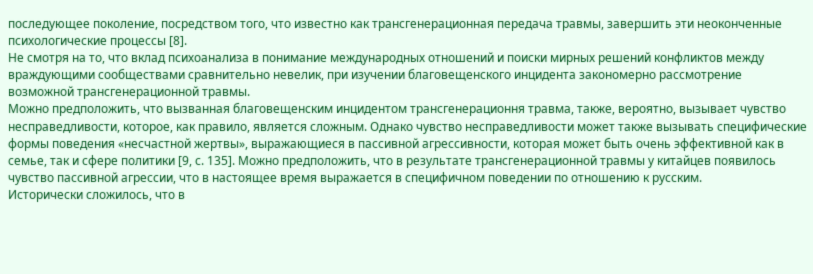последующее поколение, посредством того, что известно как трансгенерационная передача травмы, завершить эти неоконченные психологические процессы [8].
Не смотря на то, что вклад психоанализа в понимание международных отношений и поиски мирных решений конфликтов между враждующими сообществами сравнительно невелик, при изучении благовещенского инцидента закономерно рассмотрение возможной трансгенерационной травмы.
Можно предположить, что вызванная благовещенским инцидентом трансгенерационня травма, также, вероятно, вызывает чувство несправедливости, которое, как правило, является сложным. Однако чувство несправедливости может также вызывать специфические формы поведения «несчастной жертвы», выражающиеся в пассивной агрессивности, которая может быть очень эффективной как в семье, так и сфере политики [9, с. 135]. Можно предположить, что в результате трансгенерационной травмы у китайцев появилось чувство пассивной агрессии, что в настоящее время выражается в специфичном поведении по отношению к русским.
Исторически сложилось, что в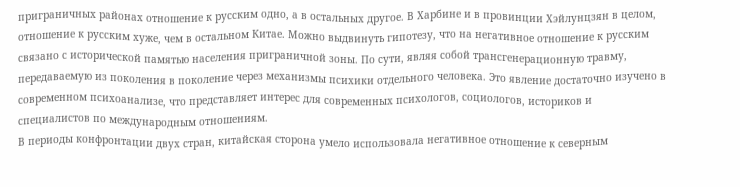приграничных районах отношение к русским одно, а в остальных другое. В Харбине и в провинции Хэйлунцзян в целом, отношение к русским хуже, чем в остальном Китае. Можно выдвинуть гипотезу, что на негативное отношение к русским связано с исторической памятью населения приграничной зоны. По сути, являя собой трансгенерационную травму, передаваемую из поколения в поколение через механизмы психики отдельного человека. Это явление достаточно изучено в современном психоанализе, что представляет интерес для современных психологов, социологов, историков и специалистов по международным отношениям.
В периоды конфронтации двух стран, китайская сторона умело использовала негативное отношение к северным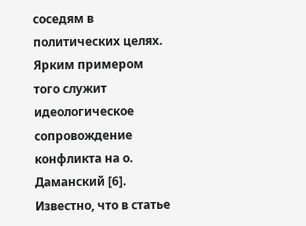соседям в политических целях. Ярким примером того служит идеологическое сопровождение конфликта на о. Даманский [6].
Известно, что в статье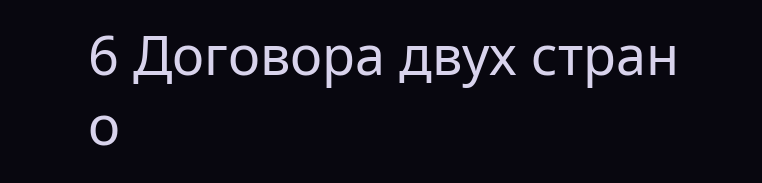6 Договора двух стран о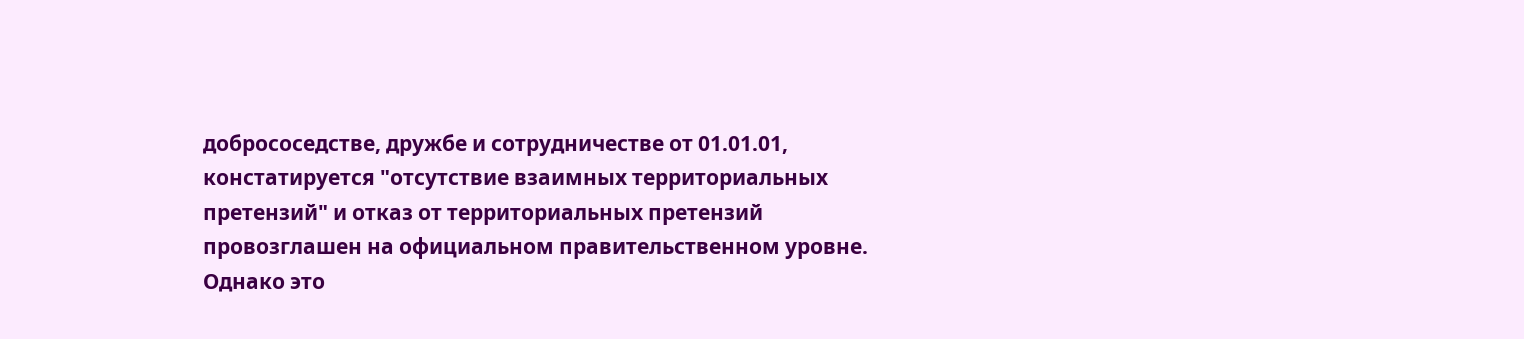добрососедстве, дружбе и сотрудничестве от 01.01.01, констатируется "отсутствие взаимных территориальных претензий" и отказ от территориальных претензий провозглашен на официальном правительственном уровне. Однако это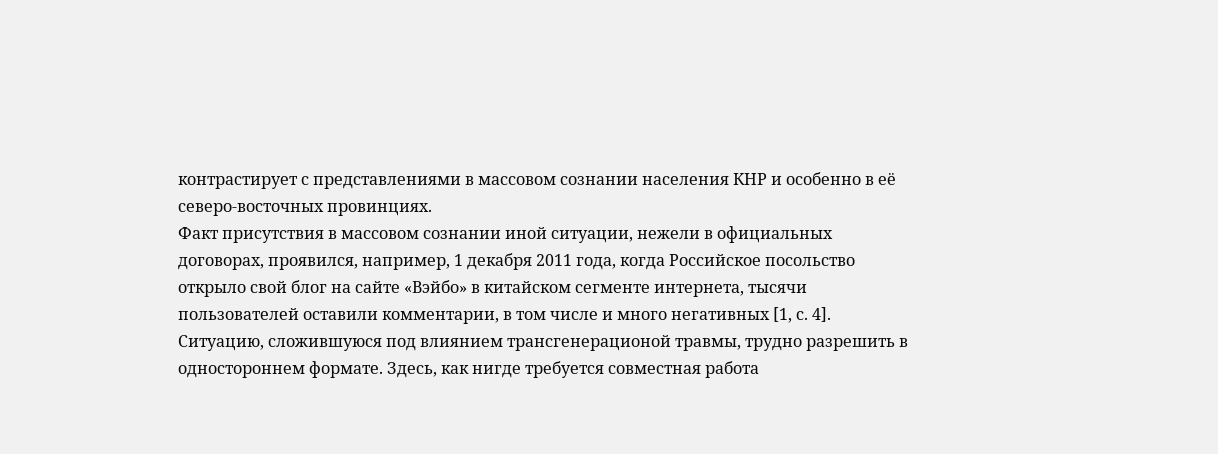контрастирует с представлениями в массовом сознании населения КНР и особенно в её северо-восточных провинциях.
Факт присутствия в массовом сознании иной ситуации, нежели в официальных договорах, проявился, например, 1 декабря 2011 года, когда Российское посольство открыло свой блог на сайте «Вэйбо» в китайском сегменте интернета, тысячи пользователей оставили комментарии, в том числе и много негативных [1, с. 4].
Ситуацию, сложившуюся под влиянием трансгенерационой травмы, трудно разрешить в одностороннем формате. Здесь, как нигде требуется совместная работа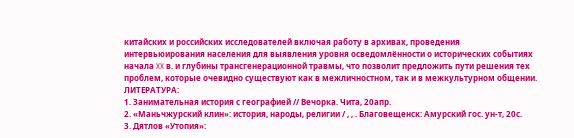китайских и российских исследователей включая работу в архивах, проведения интервьюирования населения для выявления уровня осведомлённости о исторических событиях начала XX в. и глубины трансгенерационной травмы, что позволит предложить пути решения тех проблем, которые очевидно существуют как в межличностном, так и в межкультурном общении.
ЛИТЕРАТУРА:
1. Занимательная история с географией // Вечорка. Чита, 20апр.
2. «Маньчжурский клин»: история, народы, религии / , , . Благовещенск: Амурский гос. ун-т, 20с.
3. Дятлов «Утопия»: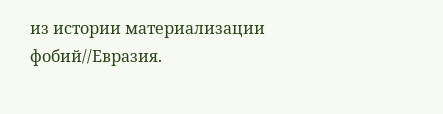из истории материализации фобий//Евразия.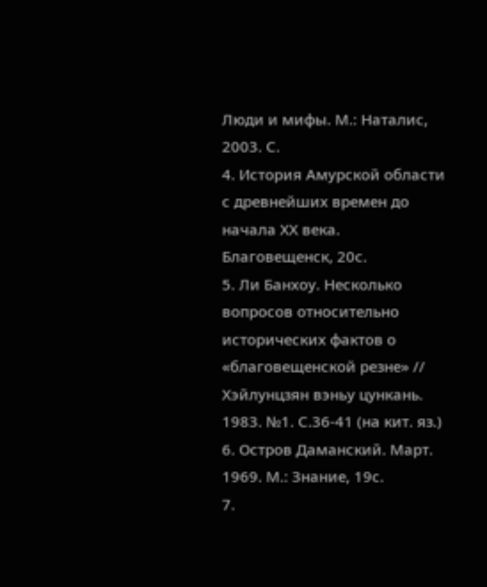Люди и мифы. М.: Наталис, 2003. С.
4. История Амурской области с древнейших времен до начала ХХ века. Благовещенск, 20с.
5. Ли Банхоу. Несколько вопросов относительно исторических фактов о «благовещенской резне» // Хэйлунцзян вэньу цункань. 1983. №1. С.36-41 (на кит. яз.)
6. Остров Даманский. Март. 1969. М.: Знание, 19с.
7.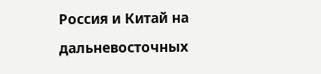Россия и Китай на дальневосточных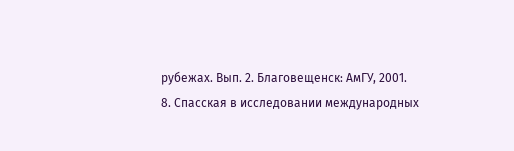рубежах. Вып. 2. Благовещенск: АмГУ, 2001.
8. Спасская в исследовании международных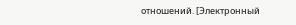отношений. [Электронный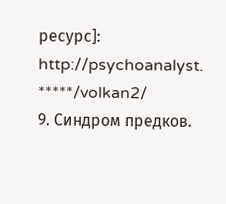ресурс]: http://psychoanalyst. *****/volkan2/
9. Синдром предков.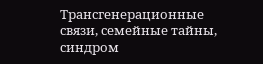Трансгенерационные связи, семейные тайны, синдром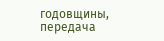годовщины, передача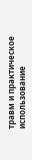травм и практическое использование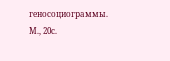геносоциограммы. М., 20с.